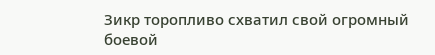Зикр торопливо схватил свой огромный боевой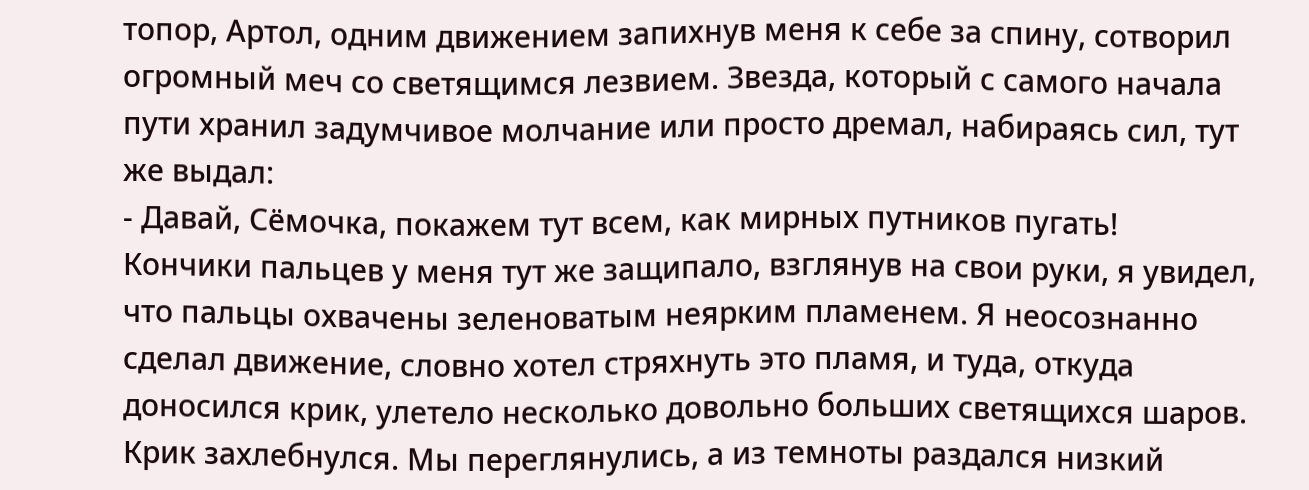топор, Артол, одним движением запихнув меня к себе за спину, сотворил огромный меч со светящимся лезвием. Звезда, который с самого начала пути хранил задумчивое молчание или просто дремал, набираясь сил, тут же выдал:
- Давай, Сёмочка, покажем тут всем, как мирных путников пугать!
Кончики пальцев у меня тут же защипало, взглянув на свои руки, я увидел, что пальцы охвачены зеленоватым неярким пламенем. Я неосознанно сделал движение, словно хотел стряхнуть это пламя, и туда, откуда доносился крик, улетело несколько довольно больших светящихся шаров. Крик захлебнулся. Мы переглянулись, а из темноты раздался низкий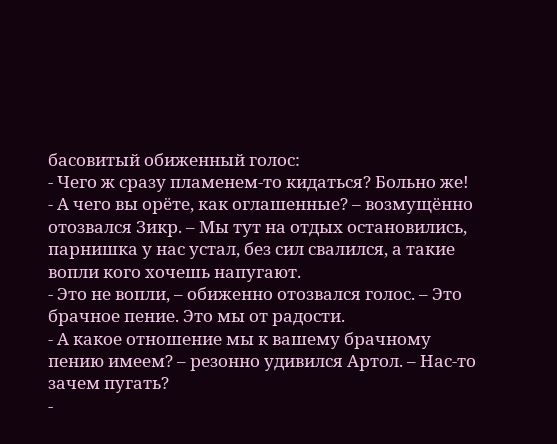басовитый обиженный голос:
- Чего ж сразу пламенем-то кидаться? Больно же!
- А чего вы орёте, как оглашенные? – возмущённо отозвался Зикр. – Мы тут на отдых остановились, парнишка у нас устал, без сил свалился, а такие вопли кого хочешь напугают.
- Это не вопли, – обиженно отозвался голос. – Это брачное пение. Это мы от радости.
- А какое отношение мы к вашему брачному пению имеем? – резонно удивился Артол. – Нас-то зачем пугать?
-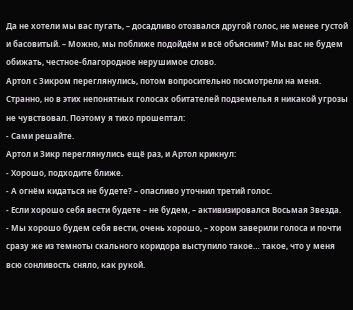Да не хотели мы вас пугать, – досадливо отозвался другой голос, не менее густой и басовитый. – Можно, мы поближе подойдём и всё объясним? Мы вас не будем обижать, честное-благородное нерушимое слово.
Артол с Зикром переглянулись, потом вопросительно посмотрели на меня. Странно, но в этих непонятных голосах обитателей подземелья я никакой угрозы не чувствовал. Поэтому я тихо прошептал:
- Сами решайте.
Артол и Зикр переглянулись ещё раз, и Артол крикнул:
- Хорошо, подходите ближе.
- А огнём кидаться не будете? – опасливо уточнил третий голос.
- Если хорошо себя вести будете – не будем, – активизировался Восьмая Звезда.
- Мы хорошо будем себя вести, очень хорошо, – хором заверили голоса и почти сразу же из темноты скального коридора выступило такое… такое, что у меня всю сонливость сняло, как рукой.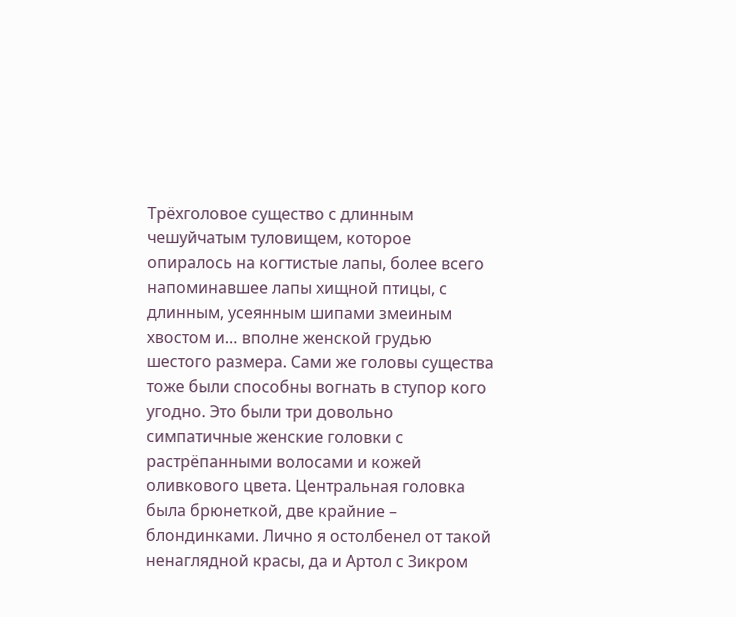Трёхголовое существо с длинным чешуйчатым туловищем, которое опиралось на когтистые лапы, более всего напоминавшее лапы хищной птицы, с длинным, усеянным шипами змеиным хвостом и… вполне женской грудью шестого размера. Сами же головы существа тоже были способны вогнать в ступор кого угодно. Это были три довольно симпатичные женские головки с растрёпанными волосами и кожей оливкового цвета. Центральная головка была брюнеткой, две крайние – блондинками. Лично я остолбенел от такой ненаглядной красы, да и Артол с Зикром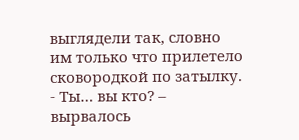выглядели так, словно им только что прилетело сковородкой по затылку.
- Ты… вы кто? – вырвалось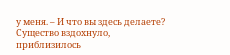у меня. – И что вы здесь делаете?
Существо вздохнуло, приблизилось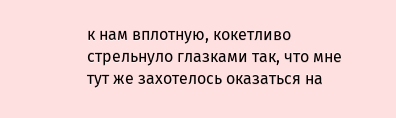к нам вплотную, кокетливо стрельнуло глазками так, что мне тут же захотелось оказаться на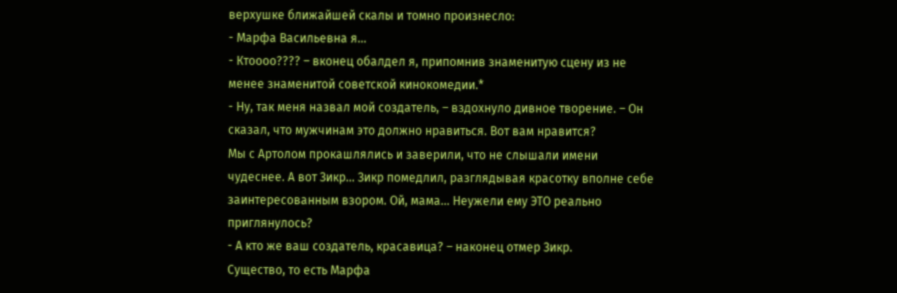верхушке ближайшей скалы и томно произнесло:
- Марфа Васильевна я…
- Ктоооо???? – вконец обалдел я, припомнив знаменитую сцену из не менее знаменитой советской кинокомедии.*
- Ну, так меня назвал мой создатель, – вздохнуло дивное творение. – Он сказал, что мужчинам это должно нравиться. Вот вам нравится?
Мы с Артолом прокашлялись и заверили, что не слышали имени чудеснее. А вот Зикр… Зикр помедлил, разглядывая красотку вполне себе заинтересованным взором. Ой, мама… Неужели ему ЭТО реально приглянулось?
- А кто же ваш создатель, красавица? – наконец отмер Зикр.
Существо, то есть Марфа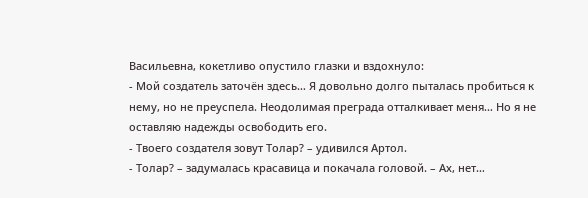Васильевна, кокетливо опустило глазки и вздохнуло:
- Мой создатель заточён здесь… Я довольно долго пыталась пробиться к нему, но не преуспела. Неодолимая преграда отталкивает меня… Но я не оставляю надежды освободить его.
- Твоего создателя зовут Толар? – удивился Артол.
- Толар? – задумалась красавица и покачала головой. – Ах, нет…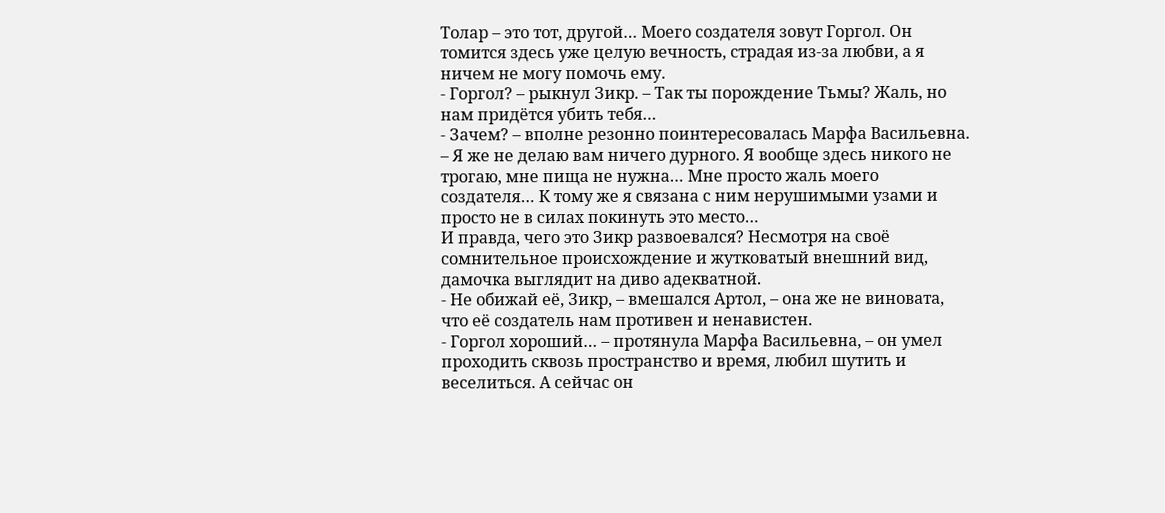Толар – это тот, другой… Моего создателя зовут Горгол. Он томится здесь уже целую вечность, страдая из-за любви, а я ничем не могу помочь ему.
- Горгол? – рыкнул Зикр. – Так ты порождение Тьмы? Жаль, но нам придётся убить тебя…
- Зачем? – вполне резонно поинтересовалась Марфа Васильевна. – Я же не делаю вам ничего дурного. Я вообще здесь никого не трогаю, мне пища не нужна… Мне просто жаль моего создателя… К тому же я связана с ним нерушимыми узами и просто не в силах покинуть это место…
И правда, чего это Зикр развоевался? Несмотря на своё сомнительное происхождение и жутковатый внешний вид, дамочка выглядит на диво адекватной.
- Не обижай её, Зикр, – вмешался Артол, – она же не виновата, что её создатель нам противен и ненавистен.
- Горгол хороший… – протянула Марфа Васильевна, – он умел проходить сквозь пространство и время, любил шутить и веселиться. А сейчас он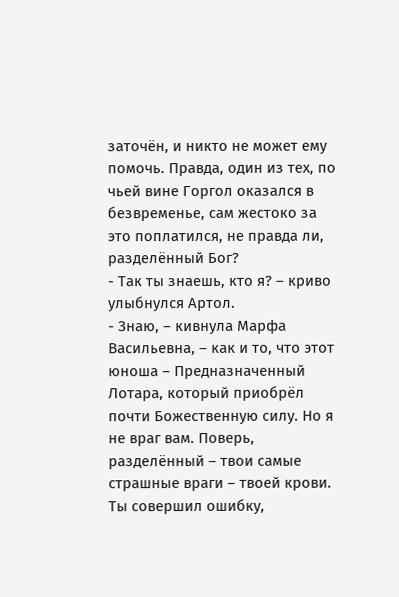заточён, и никто не может ему помочь. Правда, один из тех, по чьей вине Горгол оказался в безвременье, сам жестоко за это поплатился, не правда ли, разделённый Бог?
- Так ты знаешь, кто я? – криво улыбнулся Артол.
- Знаю, – кивнула Марфа Васильевна, – как и то, что этот юноша – Предназначенный Лотара, который приобрёл почти Божественную силу. Но я не враг вам. Поверь, разделённый – твои самые страшные враги – твоей крови. Ты совершил ошибку,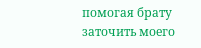помогая брату заточить моего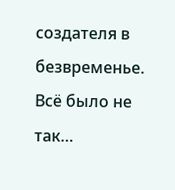создателя в безвременье. Всё было не так…